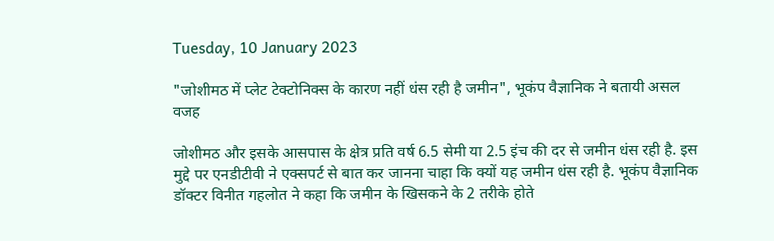Tuesday, 10 January 2023

"जोशीमठ में प्लेट टेक्टोनिक्स के कारण नहीं धंस रही है जमीन", भूकंप वैज्ञानिक ने बतायी असल वजह

जोशीमठ और इसके आसपास के क्षेत्र प्रति वर्ष 6.5 सेमी या 2.5 इंच की दर से जमीन धंस रही है. इस मुद्दे पर एनडीटीवी ने एक्सपर्ट से बात कर जानना चाहा कि क्यों यह जमीन धंस रही है. भूकंप वैज्ञानिक डॉक्टर विनीत गहलोत ने कहा कि जमीन के खिसकने के 2 तरीके होते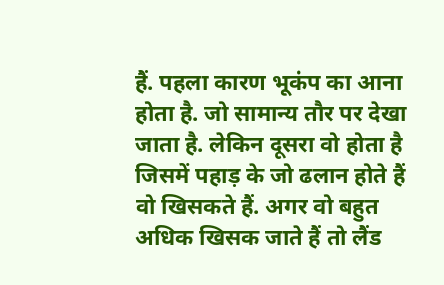हैं. पहला कारण भूकंप का आना होता है. जो सामान्य तौर पर देखा जाता है. लेकिन दूसरा वो होता है जिसमें पहाड़ के जो ढलान होते हैं वो खिसकते हैं. अगर वो बहुत अधिक खिसक जाते हैं तो लैंड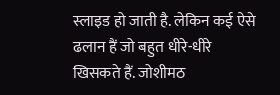स्लाइड हो जाती है. लेकिन कई ऐसे ढलान हैं जो बहुत धीरे-धीरे खिसकते हैं. जोशीमठ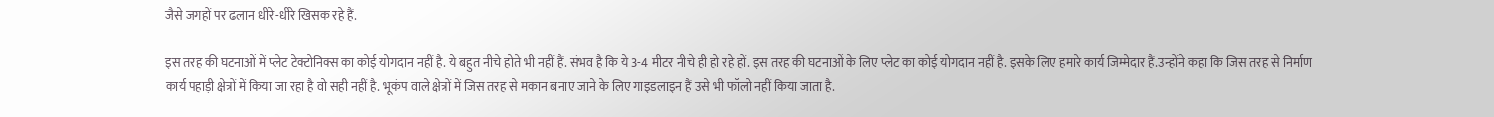जैसे जगहों पर ढलान धीरे-धीरे खिसक रहे हैं.

इस तरह की घटनाओं में प्लेट टेक्टोनिक्स का कोई योगदान नहीं है. ये बहुत नीचे होते भी नहीं हैं. संभव है कि ये 3-4 मीटर नीचे ही हो रहे हों. इस तरह की घटनाओं के लिए प्लेट का कोई योगदान नहीं है. इसके लिए हमारे कार्य जिम्मेदार हैं.उन्होंने कहा कि जिस तरह से निर्माण कार्य पहाड़ी क्षेत्रों में किया जा रहा है वो सही नहीं है. भूकंप वाले क्षेत्रों में जिस तरह से मकान बनाए जाने के लिए गाइडलाइन हैं उसे भी फॉलो नहीं किया जाता है.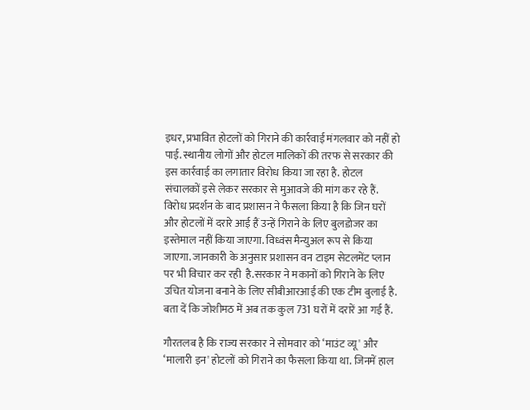इधर, प्रभावित होटलों को गिराने की कार्रवाई मंगलवार को नहीं हो पाई. स्थानीय लोगों और होटल मालिकों की तरफ से सरकार की इस कार्रवाई का लगातार विरोध किया जा रहा है. होटल संचालकों इसे लेकर सरकार से मुआवजे की मांग कर रहे हैं. विरोध प्रदर्शन के बाद प्रशासन ने फैसला किया है कि जिन घरों और होटलों में दरारे आई हैं उन्हें गिराने के लिए बुलडोजर का इस्तेमाल नहीं किया जाएगा. विध्वंस मैन्युअल रूप से किया जाएगा. जानकारी के अनुसार प्रशासन वन टाइम सेटलमेंट प्लान पर भी विचार कर रही  है.सरकार ने मकानों को गिराने के लिए उचित योजना बनाने के लिए सीबीआरआई की एक टीम बुलाई है. बता दें कि जोशीमठ में अब तक कुल 731 घरों में दरारें आ गई हैं.

गौरतलब है कि राज्य सरकार ने सोमवार को ‘माउंट व्यू' और ‘मालारी इन' होटलों को गिराने का फैसला किया था. जिनमें हाल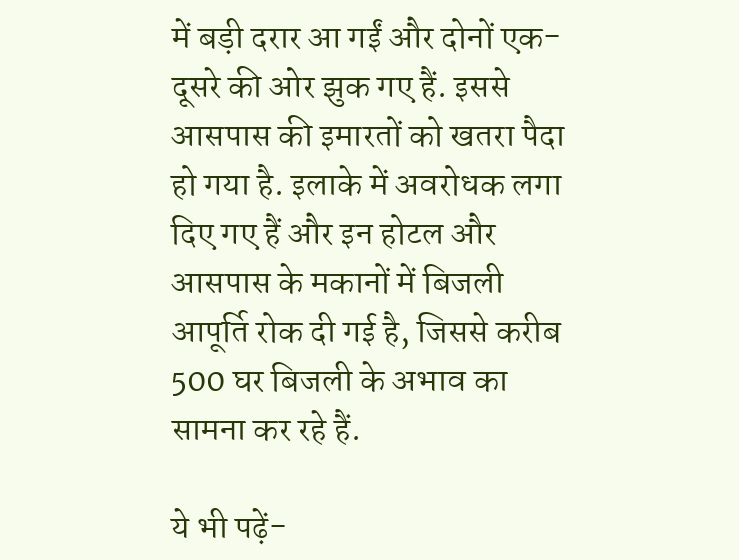में बड़ी दरार आ गईं और दोनों एक-दूसरे की ओर झुक गए हैं. इससे आसपास की इमारतों को खतरा पैदा हो गया है. इलाके में अवरोधक लगा दिए गए हैं और इन होटल और आसपास के मकानों में बिजली आपूर्ति रोक दी गई है, जिससे करीब 500 घर बिजली के अभाव का सामना कर रहे हैं.

ये भी पढ़ें-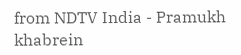from NDTV India - Pramukh khabrein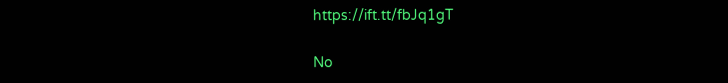https://ift.tt/fbJq1gT

No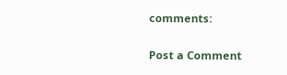comments:

Post a Comment